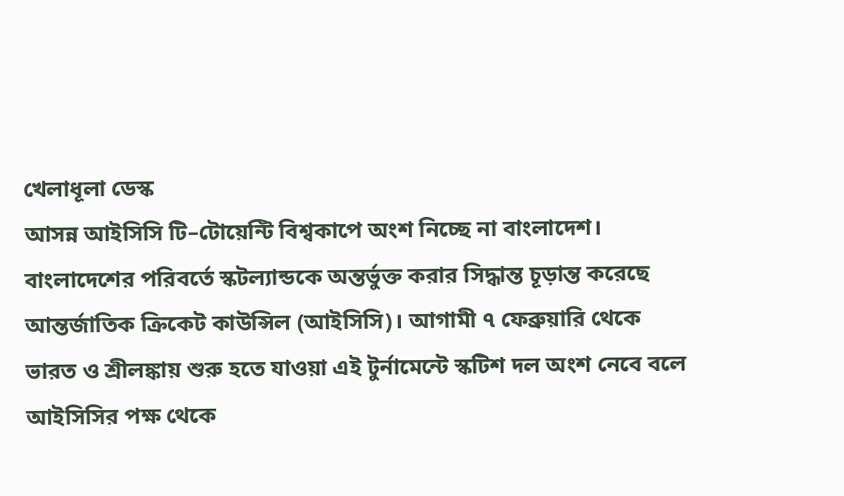খেলাধূলা ডেস্ক
আসন্ন আইসিসি টি–টোয়েন্টি বিশ্বকাপে অংশ নিচ্ছে না বাংলাদেশ। বাংলাদেশের পরিবর্তে স্কটল্যান্ডকে অন্তর্ভুক্ত করার সিদ্ধান্ত চূড়ান্ত করেছে আন্তর্জাতিক ক্রিকেট কাউন্সিল (আইসিসি)। আগামী ৭ ফেব্রুয়ারি থেকে ভারত ও শ্রীলঙ্কায় শুরু হতে যাওয়া এই টুর্নামেন্টে স্কটিশ দল অংশ নেবে বলে আইসিসির পক্ষ থেকে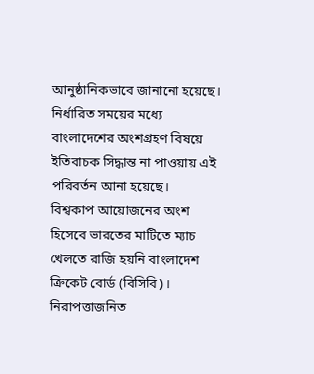আনুষ্ঠানিকভাবে জানানো হয়েছে। নির্ধারিত সময়ের মধ্যে বাংলাদেশের অংশগ্রহণ বিষয়ে ইতিবাচক সিদ্ধান্ত না পাওয়ায় এই পরিবর্তন আনা হয়েছে।
বিশ্বকাপ আয়োজনের অংশ হিসেবে ভারতের মাটিতে ম্যাচ খেলতে রাজি হয়নি বাংলাদেশ ক্রিকেট বোর্ড (বিসিবি)। নিরাপত্তাজনিত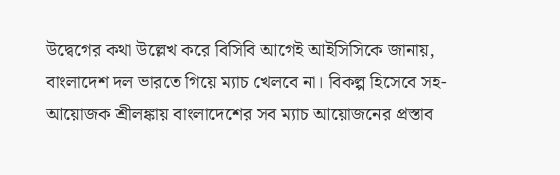উদ্বেগের কথা উল্লেখ করে বিসিবি আগেই আইসিসিকে জানায়, বাংলাদেশ দল ভারতে গিয়ে ম্যাচ খেলবে না। বিকল্প হিসেবে সহ-আয়োজক শ্রীলঙ্কায় বাংলাদেশের সব ম্যাচ আয়োজনের প্রস্তাব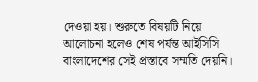দেওয়া হয়। শুরুতে বিষয়টি নিয়ে আলোচনা হলেও শেষ পর্যন্ত আইসিসি বাংলাদেশের সেই প্রস্তাবে সম্মতি দেয়নি।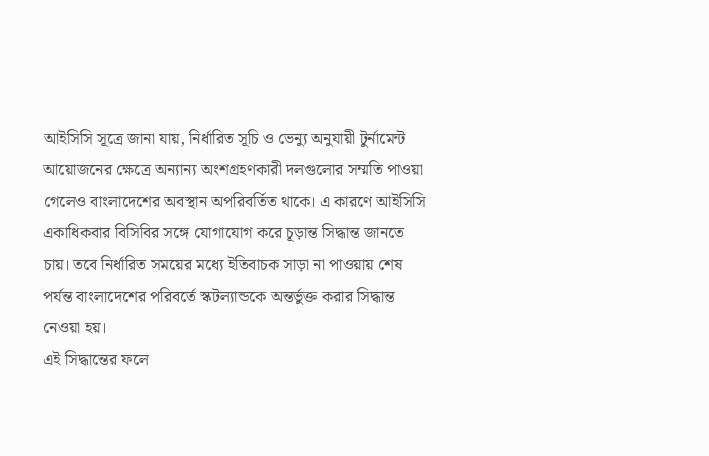আইসিসি সূত্রে জানা যায়, নির্ধারিত সূচি ও ভেন্যু অনুযায়ী টুর্নামেন্ট আয়োজনের ক্ষেত্রে অন্যান্য অংশগ্রহণকারী দলগুলোর সম্মতি পাওয়া গেলেও বাংলাদেশের অবস্থান অপরিবর্তিত থাকে। এ কারণে আইসিসি একাধিকবার বিসিবির সঙ্গে যোগাযোগ করে চূড়ান্ত সিদ্ধান্ত জানতে চায়। তবে নির্ধারিত সময়ের মধ্যে ইতিবাচক সাড়া না পাওয়ায় শেষ পর্যন্ত বাংলাদেশের পরিবর্তে স্কটল্যান্ডকে অন্তর্ভুক্ত করার সিদ্ধান্ত নেওয়া হয়।
এই সিদ্ধান্তের ফলে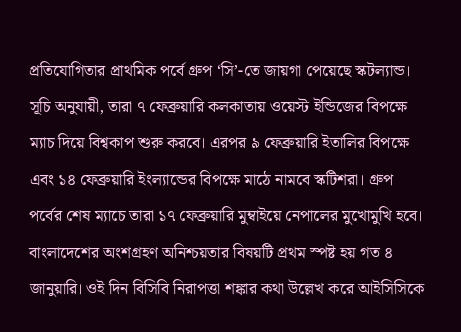প্রতিযোগিতার প্রাথমিক পর্বে গ্রুপ ‘সি’-তে জায়গা পেয়েছে স্কটল্যান্ড। সূচি অনুযায়ী, তারা ৭ ফেব্রুয়ারি কলকাতায় ওয়েস্ট ইন্ডিজের বিপক্ষে ম্যাচ দিয়ে বিশ্বকাপ শুরু করবে। এরপর ৯ ফেব্রুয়ারি ইতালির বিপক্ষে এবং ১৪ ফেব্রুয়ারি ইংল্যান্ডের বিপক্ষে মাঠে নামবে স্কটিশরা। গ্রুপ পর্বের শেষ ম্যাচে তারা ১৭ ফেব্রুয়ারি মুম্বাইয়ে নেপালের মুখোমুখি হবে।
বাংলাদেশের অংশগ্রহণ অনিশ্চয়তার বিষয়টি প্রথম স্পষ্ট হয় গত ৪ জানুয়ারি। ওই দিন বিসিবি নিরাপত্তা শঙ্কার কথা উল্লেখ করে আইসিসিকে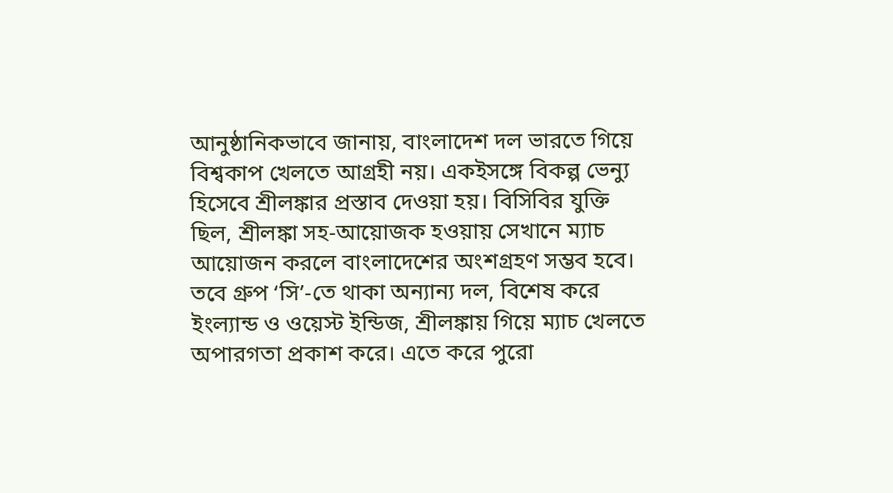আনুষ্ঠানিকভাবে জানায়, বাংলাদেশ দল ভারতে গিয়ে বিশ্বকাপ খেলতে আগ্রহী নয়। একইসঙ্গে বিকল্প ভেন্যু হিসেবে শ্রীলঙ্কার প্রস্তাব দেওয়া হয়। বিসিবির যুক্তি ছিল, শ্রীলঙ্কা সহ-আয়োজক হওয়ায় সেখানে ম্যাচ আয়োজন করলে বাংলাদেশের অংশগ্রহণ সম্ভব হবে।
তবে গ্রুপ ‘সি’-তে থাকা অন্যান্য দল, বিশেষ করে ইংল্যান্ড ও ওয়েস্ট ইন্ডিজ, শ্রীলঙ্কায় গিয়ে ম্যাচ খেলতে অপারগতা প্রকাশ করে। এতে করে পুরো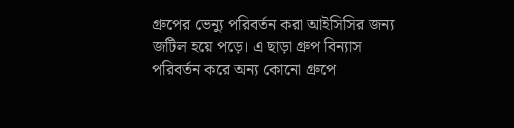গ্রুপের ভেন্যু পরিবর্তন করা আইসিসির জন্য জটিল হয়ে পড়ে। এ ছাড়া গ্রুপ বিন্যাস পরিবর্তন করে অন্য কোনো গ্রুপে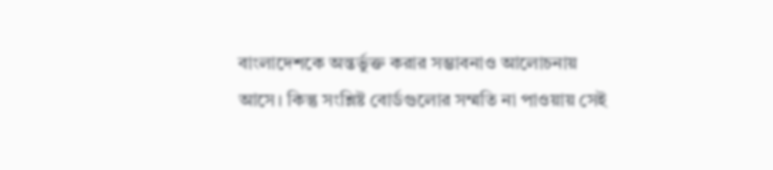বাংলাদেশকে অন্তর্ভুক্ত করার সম্ভাবনাও আলোচনায় আসে। কিন্তু সংশ্লিষ্ট বোর্ডগুলোর সম্মতি না পাওয়ায় সেই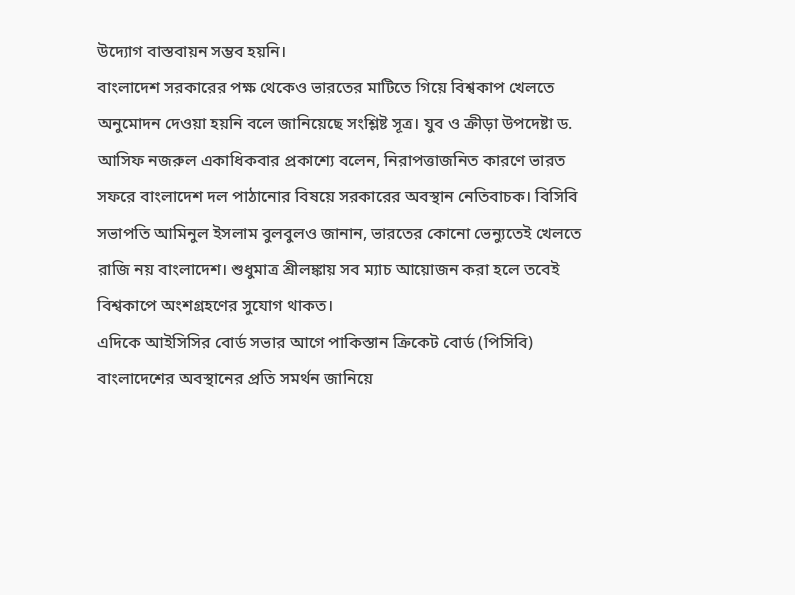উদ্যোগ বাস্তবায়ন সম্ভব হয়নি।
বাংলাদেশ সরকারের পক্ষ থেকেও ভারতের মাটিতে গিয়ে বিশ্বকাপ খেলতে অনুমোদন দেওয়া হয়নি বলে জানিয়েছে সংশ্লিষ্ট সূত্র। যুব ও ক্রীড়া উপদেষ্টা ড. আসিফ নজরুল একাধিকবার প্রকাশ্যে বলেন, নিরাপত্তাজনিত কারণে ভারত সফরে বাংলাদেশ দল পাঠানোর বিষয়ে সরকারের অবস্থান নেতিবাচক। বিসিবি সভাপতি আমিনুল ইসলাম বুলবুলও জানান, ভারতের কোনো ভেন্যুতেই খেলতে রাজি নয় বাংলাদেশ। শুধুমাত্র শ্রীলঙ্কায় সব ম্যাচ আয়োজন করা হলে তবেই বিশ্বকাপে অংশগ্রহণের সুযোগ থাকত।
এদিকে আইসিসির বোর্ড সভার আগে পাকিস্তান ক্রিকেট বোর্ড (পিসিবি) বাংলাদেশের অবস্থানের প্রতি সমর্থন জানিয়ে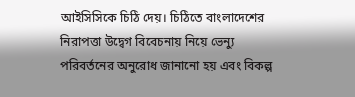আইসিসিকে চিঠি দেয়। চিঠিতে বাংলাদেশের নিরাপত্তা উদ্বেগ বিবেচনায় নিয়ে ভেন্যু পরিবর্তনের অনুরোধ জানানো হয় এবং বিকল্প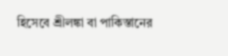হিসেবে শ্রীলঙ্কা বা পাকিস্তানের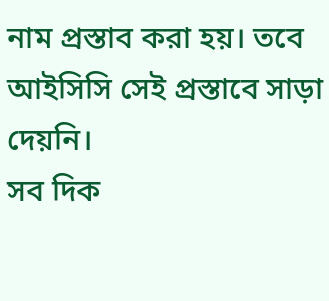নাম প্রস্তাব করা হয়। তবে আইসিসি সেই প্রস্তাবে সাড়া দেয়নি।
সব দিক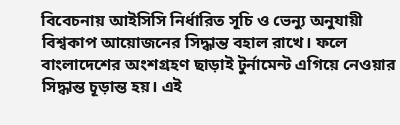বিবেচনায় আইসিসি নির্ধারিত সূচি ও ভেন্যু অনুযায়ী বিশ্বকাপ আয়োজনের সিদ্ধান্ত বহাল রাখে। ফলে বাংলাদেশের অংশগ্রহণ ছাড়াই টুর্নামেন্ট এগিয়ে নেওয়ার সিদ্ধান্ত চূড়ান্ত হয়। এই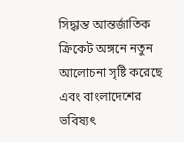সিদ্ধান্ত আন্তর্জাতিক ক্রিকেট অঙ্গনে নতুন আলোচনা সৃষ্টি করেছে এবং বাংলাদেশের ভবিষ্যৎ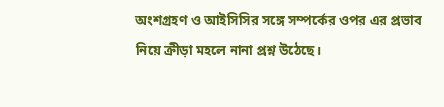অংশগ্রহণ ও আইসিসির সঙ্গে সম্পর্কের ওপর এর প্রভাব নিয়ে ক্রীড়া মহলে নানা প্রশ্ন উঠেছে।